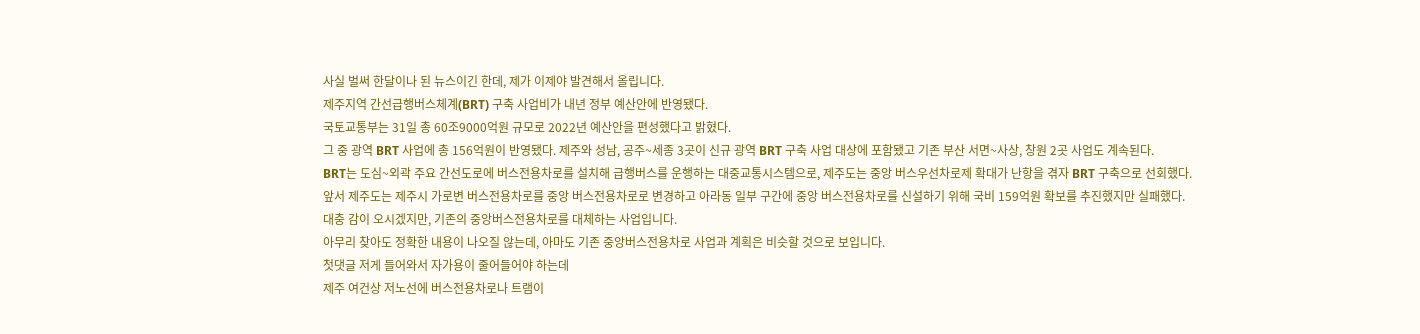사실 벌써 한달이나 된 뉴스이긴 한데, 제가 이제야 발견해서 올립니다.
제주지역 간선급행버스체계(BRT) 구축 사업비가 내년 정부 예산안에 반영됐다.
국토교통부는 31일 총 60조9000억원 규모로 2022년 예산안을 편성했다고 밝혔다.
그 중 광역 BRT 사업에 총 156억원이 반영됐다. 제주와 성남, 공주~세종 3곳이 신규 광역 BRT 구축 사업 대상에 포함됐고 기존 부산 서면~사상, 창원 2곳 사업도 계속된다.
BRT는 도심~외곽 주요 간선도로에 버스전용차로를 설치해 급행버스를 운행하는 대중교통시스템으로, 제주도는 중앙 버스우선차로제 확대가 난항을 겪자 BRT 구축으로 선회했다.
앞서 제주도는 제주시 가로변 버스전용차로를 중앙 버스전용차로로 변경하고 아라동 일부 구간에 중앙 버스전용차로를 신설하기 위해 국비 159억원 확보를 추진했지만 실패했다.
대충 감이 오시겠지만, 기존의 중앙버스전용차로를 대체하는 사업입니다.
아무리 찾아도 정확한 내용이 나오질 않는데, 아마도 기존 중앙버스전용차로 사업과 계획은 비슷할 것으로 보입니다.
첫댓글 저게 들어와서 자가용이 줄어들어야 하는데
제주 여건상 저노선에 버스전용차로나 트램이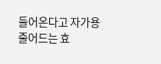들어온다고 자가용 줄어드는 효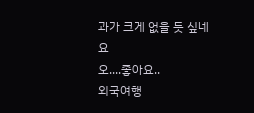과가 크게 없을 듯 싶네요
오....좋아요..
외국여행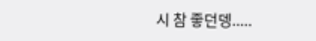시 참 좋던뎅.....